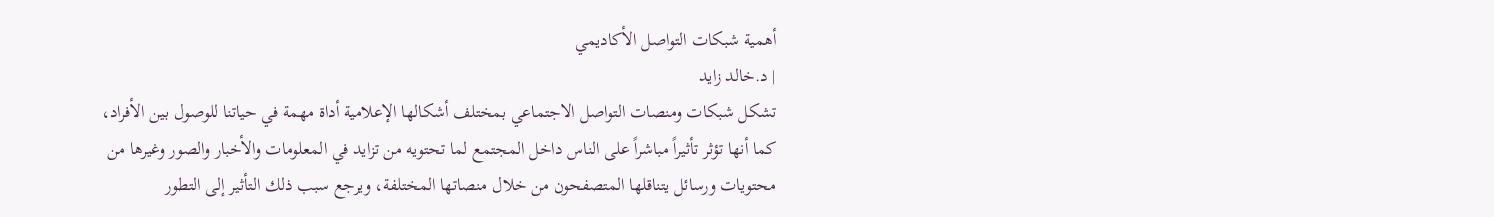أهمية شبكات التواصل الأكاديمي
| د.خالد زايد
تشكل شبكات ومنصات التواصل الاجتماعي بمختلف أشكالها الإعلامية أداة مهمة في حياتنا للوصول بين الأفراد، كما أنها تؤثر تأثيراً مباشراً على الناس داخل المجتمع لما تحتويه من تزايد في المعلومات والأخبار والصور وغيرها من محتويات ورسائل يتناقلها المتصفحون من خلال منصاتها المختلفة، ويرجع سبب ذلك التأثير إلى التطور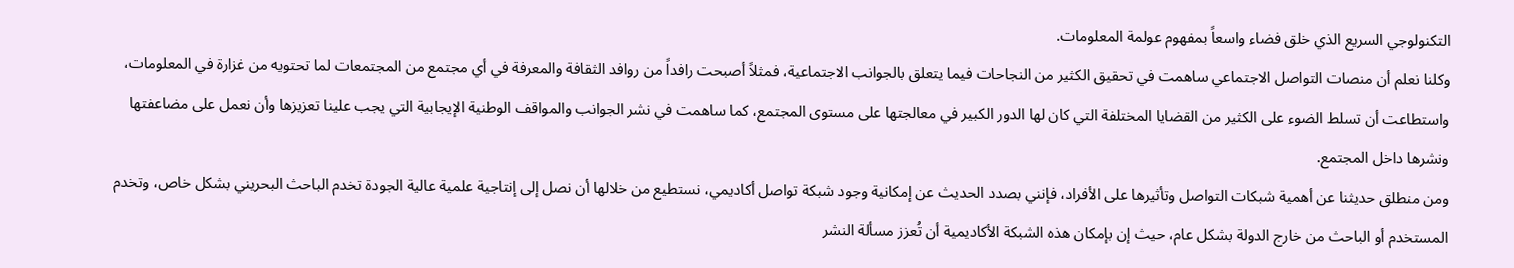التكنولوجي السريع الذي خلق فضاء واسعاً بمفهوم عولمة المعلومات.
وكلنا نعلم أن منصات التواصل الاجتماعي ساهمت في تحقيق الكثير من النجاحات فيما يتعلق بالجوانب الاجتماعية، فمثلاً أصبحت رافداً من روافد الثقافة والمعرفة في أي مجتمع من المجتمعات لما تحتويه من غزارة في المعلومات، واستطاعت أن تسلط الضوء على الكثير من القضايا المختلفة التي كان لها الدور الكبير في معالجتها على مستوى المجتمع، كما ساهمت في نشر الجوانب والمواقف الوطنية الإيجابية التي يجب علينا تعزيزها وأن نعمل على مضاعفتها ونشرها داخل المجتمع.
ومن منطلق حديثنا عن أهمية شبكات التواصل وتأثيرها على الأفراد، فإنني بصدد الحديث عن إمكانية وجود شبكة تواصل أكاديمي، نستطيع من خلالها أن نصل إلى إنتاجية علمية عالية الجودة تخدم الباحث البحريني بشكل خاص، وتخدم المستخدم أو الباحث من خارج الدولة بشكل عام، حيث إن بإمكان هذه الشبكة الأكاديمية أن تُعزز مسألة النشر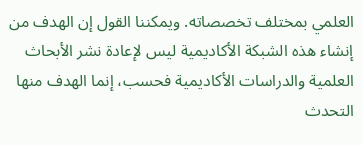العلمي بمختلف تخصصاته. ويمكننا القول إن الهدف من إنشاء هذه الشبكة الأكاديمية ليس لإعادة نشر الأبحاث العلمية والدراسات الأكاديمية فحسب، إنما الهدف منها التحدث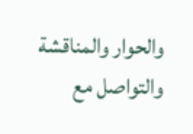والحوار والمناقشة والتواصل مع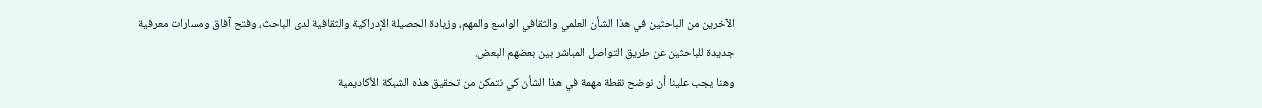الآخرين من الباحثين في هذا الشأن العلمي والثقافي الواسع والمهم، وزيادة الحصيلة الإدراكية والثقافية لدى الباحث، وفتح آفاق ومسارات معرفية جديدة للباحثين عن طريق التواصل المباشر بين بعضهم البعض.
وهنا يجب علينا أن نوضح نقطة مهمة في هذا الشأن كي نتمكن من تحقيق هذه الشبكة الأكاديمية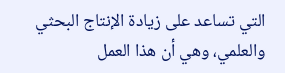التي تساعد على زيادة الإنتاج البحثي والعلمي، وهي أن هذا العمل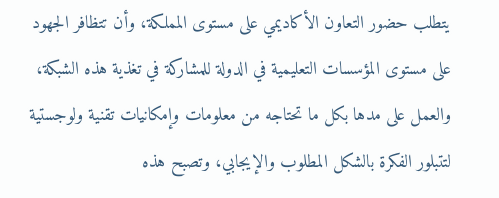يتطلب حضور التعاون الأكاديمي على مستوى المملكة، وأن تتظافر الجهود على مستوى المؤسسات التعليمية في الدولة للمشاركة في تغذية هذه الشبكة، والعمل على مدها بكل ما تحتاجه من معلومات وإمكانيات تقنية ولوجستية لتتبلور الفكرة بالشكل المطلوب والإيجابي، وتصبح هذه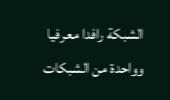الشبكة رافدا معرفيا وواحدة من الشبكات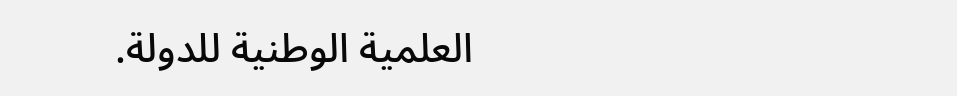العلمية الوطنية للدولة.